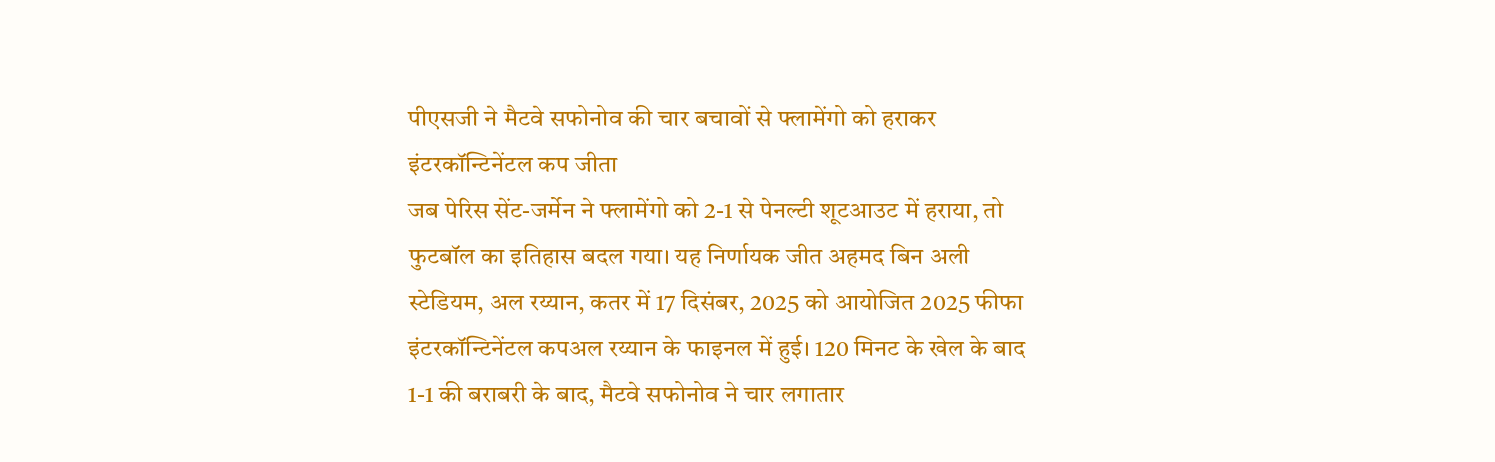पीएसजी ने मैटवे सफोनोव की चार बचावों से फ्लामेंगो को हराकर इंटरकॉन्टिनेंटल कप जीता
जब पेरिस सेंट-जर्मेन ने फ्लामेंगो को 2-1 से पेनल्टी शूटआउट में हराया, तो फुटबॉल का इतिहास बदल गया। यह निर्णायक जीत अहमद बिन अली स्टेडियम, अल रय्यान, कतर में 17 दिसंबर, 2025 को आयोजित 2025 फीफा इंटरकॉन्टिनेंटल कपअल रय्यान के फाइनल में हुई। 120 मिनट के खेल के बाद 1-1 की बराबरी के बाद, मैटवे सफोनोव ने चार लगातार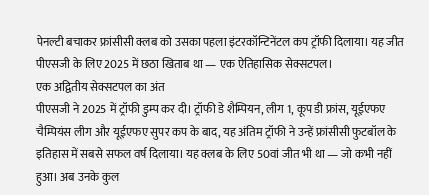पेनल्टी बचाकर फ्रांसीसी क्लब को उसका पहला इंटरकॉन्टिनेंटल कप ट्रॉफी दिलाया। यह जीत पीएसजी के लिए 2025 में छठा खिताब था — एक ऐतिहासिक सेक्सटपल।
एक अद्वितीय सेक्सटपल का अंत
पीएसजी ने 2025 में ट्रॉफी डुम्प कर दी। ट्रॉफी डे शैम्पियन, लीग 1, कूप डी फ्रांस, यूईएफए चैम्पियंस लीग और यूईएफए सुपर कप के बाद, यह अंतिम ट्रॉफी ने उन्हें फ्रांसीसी फुटबॉल के इतिहास में सबसे सफल वर्ष दिलाया। यह क्लब के लिए 50वां जीत भी था — जो कभी नहीं हुआ। अब उनके कुल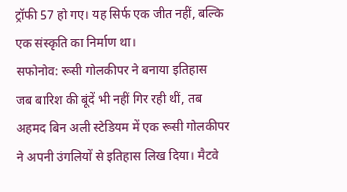ट्रॉफी 57 हो गए। यह सिर्फ एक जीत नहीं, बल्कि एक संस्कृति का निर्माण था।
सफोनोव: रूसी गोलकीपर ने बनाया इतिहास
जब बारिश की बूंदें भी नहीं गिर रही थीं, तब अहमद बिन अली स्टेडियम में एक रूसी गोलकीपर ने अपनी उंगलियों से इतिहास लिख दिया। मैटवे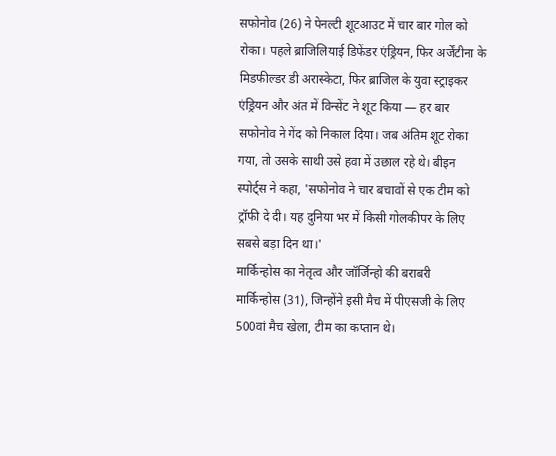सफोनोव (26) ने पेनल्टी शूटआउट में चार बार गोल को रोका। पहले ब्राजिलियाई डिफेंडर एंड्रियन, फिर अर्जेंटीना के मिडफील्डर डी अरास्केटा, फिर ब्राजिल के युवा स्ट्राइकर एंड्रियन और अंत में विन्सेंट ने शूट किया — हर बार सफोनोव ने गेंद को निकाल दिया। जब अंतिम शूट रोका गया, तो उसके साथी उसे हवा में उछाल रहे थे। बीइन स्पोर्ट्स ने कहा, 'सफोनोव ने चार बचावों से एक टीम को ट्रॉफी दे दी। यह दुनिया भर में किसी गोलकीपर के लिए सबसे बड़ा दिन था।'
मार्किन्होस का नेतृत्व और जॉर्जिन्हो की बराबरी
मार्किन्होस (31), जिन्होंने इसी मैच में पीएसजी के लिए 500वां मैच खेला, टीम का कप्तान थे।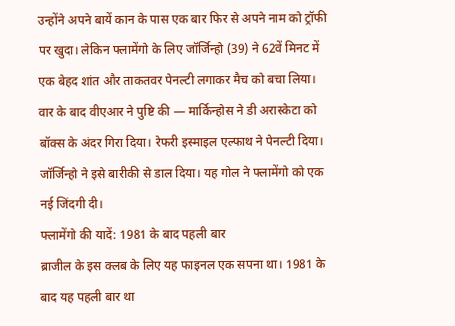उन्होंने अपने बायें कान के पास एक बार फिर से अपने नाम को ट्रॉफी पर खुदा। लेकिन फ्लामेंगो के लिए जॉर्जिन्हो (39) ने 62वें मिनट में एक बेहद शांत और ताकतवर पेनल्टी लगाकर मैच को बचा लिया। वार के बाद वीएआर ने पुष्टि की — मार्किन्होस ने डी अरास्केटा को बॉक्स के अंदर गिरा दिया। रेफरी इस्माइल एल्फाथ ने पेनल्टी दिया। जॉर्जिन्हो ने इसे बारीकी से डाल दिया। यह गोल ने फ्लामेंगो को एक नई जिंदगी दी।
फ्लामेंगो की यादें: 1981 के बाद पहली बार
ब्राजील के इस क्लब के लिए यह फाइनल एक सपना था। 1981 के बाद यह पहली बार था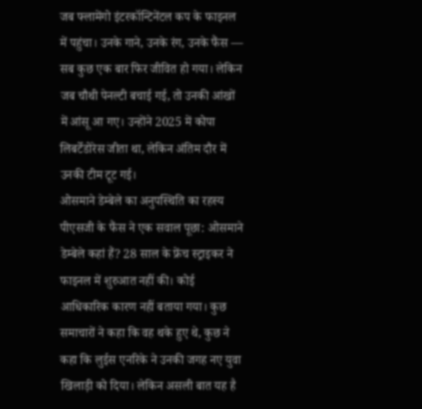जब फ्लामेंगो इंटरकॉन्टिनेंटल कप के फाइनल में पहुंचा। उनके गाने, उनके रंग, उनके फैंस — सब कुछ एक बार फिर जीवित हो गया। लेकिन जब चौथी पेनल्टी बचाई गई, तो उनकी आंखों में आंसू आ गए। उन्होंने 2025 में कोपा लिबर्टेडोरेस जीता था, लेकिन अंतिम दौर में उनकी टीम टूट गई।
ओसमाने डेम्बेले का अनुपस्थिति का रहस्य
पीएसजी के फैंस ने एक सवाल पूछा: ओसमाने डेम्बेले कहां हैं? 28 साल के फ्रेंच स्ट्राइकर ने फाइनल में शुरुआत नहीं की। कोई आधिकारिक कारण नहीं बताया गया। कुछ समाचारों ने कहा कि वह थके हुए थे, कुछ ने कहा कि लुईस एनरिके ने उनकी जगह नए युवा खिलाड़ी को दिया। लेकिन असली बात यह है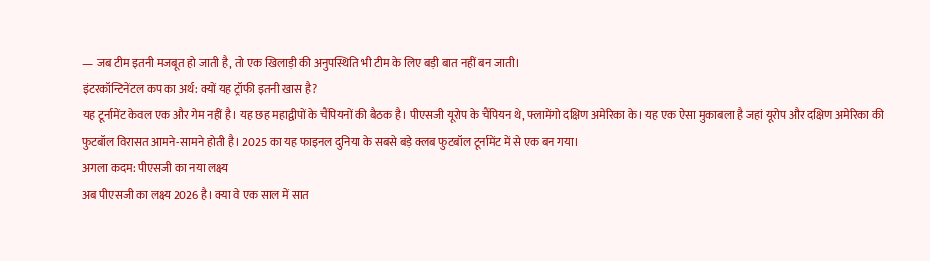— जब टीम इतनी मजबूत हो जाती है, तो एक खिलाड़ी की अनुपस्थिति भी टीम के लिए बड़ी बात नहीं बन जाती।
इंटरकॉन्टिनेंटल कप का अर्थ: क्यों यह ट्रॉफी इतनी खास है?
यह टूर्नामेंट केवल एक और गेम नहीं है। यह छह महाद्वीपों के चैंपियनों की बैठक है। पीएसजी यूरोप के चैंपियन थे, फ्लामेंगो दक्षिण अमेरिका के। यह एक ऐसा मुकाबला है जहां यूरोप और दक्षिण अमेरिका की फुटबॉल विरासत आमने-सामने होती है। 2025 का यह फाइनल दुनिया के सबसे बड़े क्लब फुटबॉल टूर्नामेंट में से एक बन गया।
अगला कदम: पीएसजी का नया लक्ष्य
अब पीएसजी का लक्ष्य 2026 है। क्या वे एक साल में सात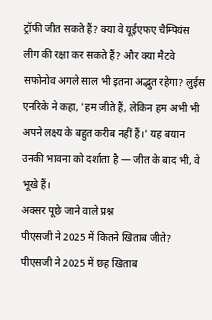ट्रॉफी जीत सकते हैं? क्या वे यूईएफए चैम्पियंस लीग की रक्षा कर सकते हैं? और क्या मैटवे सफोनोव अगले साल भी इतना अद्भुत रहेगा? लुईस एनरिके ने कहा, 'हम जीते हैं, लेकिन हम अभी भी अपने लक्ष्य के बहुत करीब नहीं हैं।' यह बयान उनकी भावना को दर्शाता है — जीत के बाद भी, वे भूखे हैं।
अक्सर पूछे जाने वाले प्रश्न
पीएसजी ने 2025 में कितने खिताब जीते?
पीएसजी ने 2025 में छह खिताब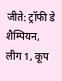जीते: ट्रॉफी डे शैम्पियन, लीग 1, कूप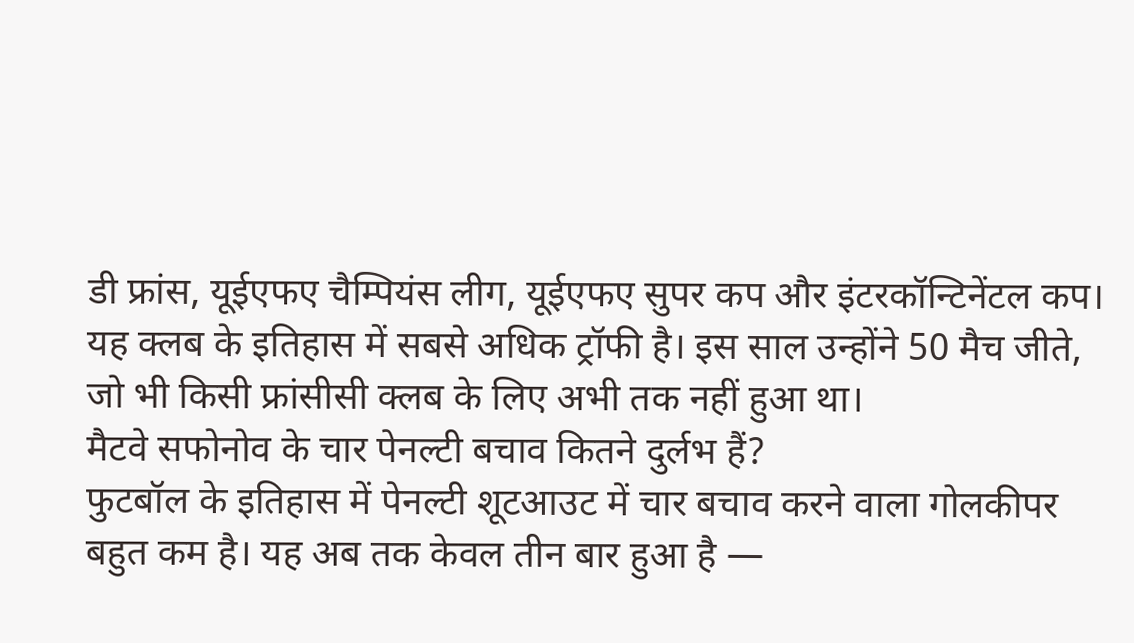डी फ्रांस, यूईएफए चैम्पियंस लीग, यूईएफए सुपर कप और इंटरकॉन्टिनेंटल कप। यह क्लब के इतिहास में सबसे अधिक ट्रॉफी है। इस साल उन्होंने 50 मैच जीते, जो भी किसी फ्रांसीसी क्लब के लिए अभी तक नहीं हुआ था।
मैटवे सफोनोव के चार पेनल्टी बचाव कितने दुर्लभ हैं?
फुटबॉल के इतिहास में पेनल्टी शूटआउट में चार बचाव करने वाला गोलकीपर बहुत कम है। यह अब तक केवल तीन बार हुआ है —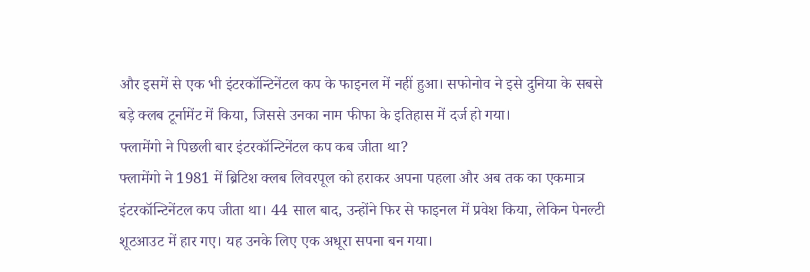और इसमें से एक भी इंटरकॉन्टिनेंटल कप के फाइनल में नहीं हुआ। सफोनोव ने इसे दुनिया के सबसे बड़े क्लब टूर्नामेंट में किया, जिससे उनका नाम फीफा के इतिहास में दर्ज हो गया।
फ्लामेंगो ने पिछली बार इंटरकॉन्टिनेंटल कप कब जीता था?
फ्लामेंगो ने 1981 में ब्रिटिश क्लब लिवरपूल को हराकर अपना पहला और अब तक का एकमात्र इंटरकॉन्टिनेंटल कप जीता था। 44 साल बाद, उन्होंने फिर से फाइनल में प्रवेश किया, लेकिन पेनल्टी शूटआउट में हार गए। यह उनके लिए एक अधूरा सपना बन गया।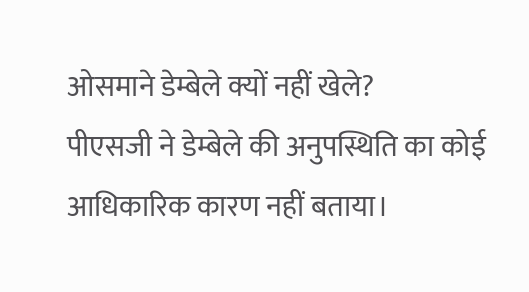ओसमाने डेम्बेले क्यों नहीं खेले?
पीएसजी ने डेम्बेले की अनुपस्थिति का कोई आधिकारिक कारण नहीं बताया।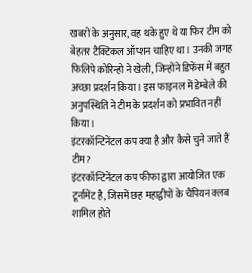खबरों के अनुसार, वह थके हुए थे या फिर टीम को बेहतर टैक्टिकल ऑप्शन चाहिए था। उनकी जगह फिलिपे कोरिन्हो ने खेली, जिन्होंने डिफेंस में बहुत अच्छा प्रदर्शन किया। इस फाइनल में डेम्बेले की अनुपस्थिति ने टीम के प्रदर्शन को प्रभावित नहीं किया।
इंटरकॉन्टिनेंटल कप क्या है और कैसे चुने जाते हैं टीम?
इंटरकॉन्टिनेंटल कप फीफा द्वारा आयोजित एक टूर्नामेंट है, जिसमें छह महाद्वीपों के चैंपियन क्लब शामिल होते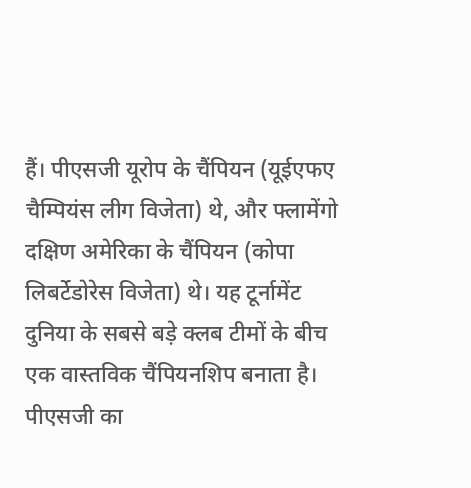हैं। पीएसजी यूरोप के चैंपियन (यूईएफए चैम्पियंस लीग विजेता) थे, और फ्लामेंगो दक्षिण अमेरिका के चैंपियन (कोपा लिबर्टेडोरेस विजेता) थे। यह टूर्नामेंट दुनिया के सबसे बड़े क्लब टीमों के बीच एक वास्तविक चैंपियनशिप बनाता है।
पीएसजी का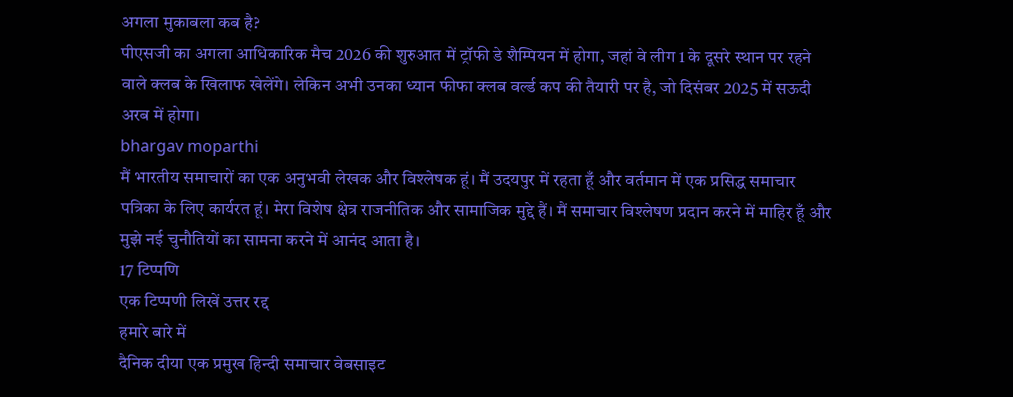अगला मुकाबला कब है?
पीएसजी का अगला आधिकारिक मैच 2026 की शुरुआत में ट्रॉफी डे शैम्पियन में होगा, जहां वे लीग 1 के दूसरे स्थान पर रहने वाले क्लब के खिलाफ खेलेंगे। लेकिन अभी उनका ध्यान फीफा क्लब वर्ल्ड कप की तैयारी पर है, जो दिसंबर 2025 में सऊदी अरब में होगा।
bhargav moparthi
मैं भारतीय समाचारों का एक अनुभवी लेखक और विश्लेषक हूं। मैं उदयपुर में रहता हूँ और वर्तमान में एक प्रसिद्ध समाचार पत्रिका के लिए कार्यरत हूं। मेरा विशेष क्षेत्र राजनीतिक और सामाजिक मुद्दे हैं। मैं समाचार विश्लेषण प्रदान करने में माहिर हूँ और मुझे नई चुनौतियों का सामना करने में आनंद आता है।
17 टिप्पणि
एक टिप्पणी लिखें उत्तर रद्द
हमारे बारे में
दैनिक दीया एक प्रमुख हिन्दी समाचार वेबसाइट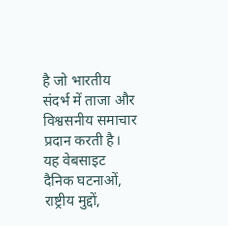है जो भारतीय संदर्भ में ताजा और विश्वसनीय समाचार प्रदान करती है। यह वेबसाइट दैनिक घटनाओं, राष्ट्रीय मुद्दों,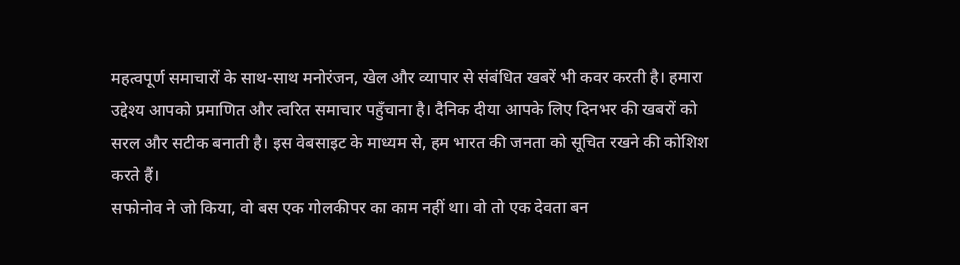महत्वपूर्ण समाचारों के साथ-साथ मनोरंजन, खेल और व्यापार से संबंधित खबरें भी कवर करती है। हमारा उद्देश्य आपको प्रमाणित और त्वरित समाचार पहुँचाना है। दैनिक दीया आपके लिए दिनभर की खबरों को सरल और सटीक बनाती है। इस वेबसाइट के माध्यम से, हम भारत की जनता को सूचित रखने की कोशिश करते हैं।
सफोनोव ने जो किया, वो बस एक गोलकीपर का काम नहीं था। वो तो एक देवता बन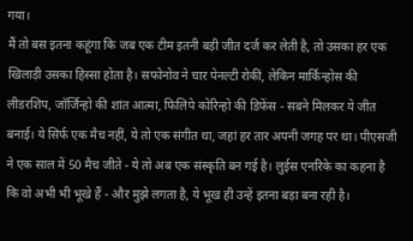गया।
मैं तो बस इतना कहूंगा कि जब एक टीम इतनी बड़ी जीत दर्ज कर लेती है, तो उसका हर एक खिलाड़ी उसका हिस्सा होता है। सफोनोव ने चार पेनल्टी रोकीं, लेकिन मार्किन्होस की लीडरशिप, जॉर्जिन्हो की शांत आत्मा, फिलिपे कोरिन्हो की डिफेंस - सबने मिलकर ये जीत बनाई। ये सिर्फ एक मैच नहीं, ये तो एक संगीत था, जहां हर तार अपनी जगह पर था। पीएसजी ने एक साल में 50 मैच जीते - ये तो अब एक संस्कृति बन गई है। लुईस एनरिके का कहना है कि वो अभी भी भूखे हैं - और मुझे लगता है, ये भूख ही उन्हें इतना बड़ा बना रही है।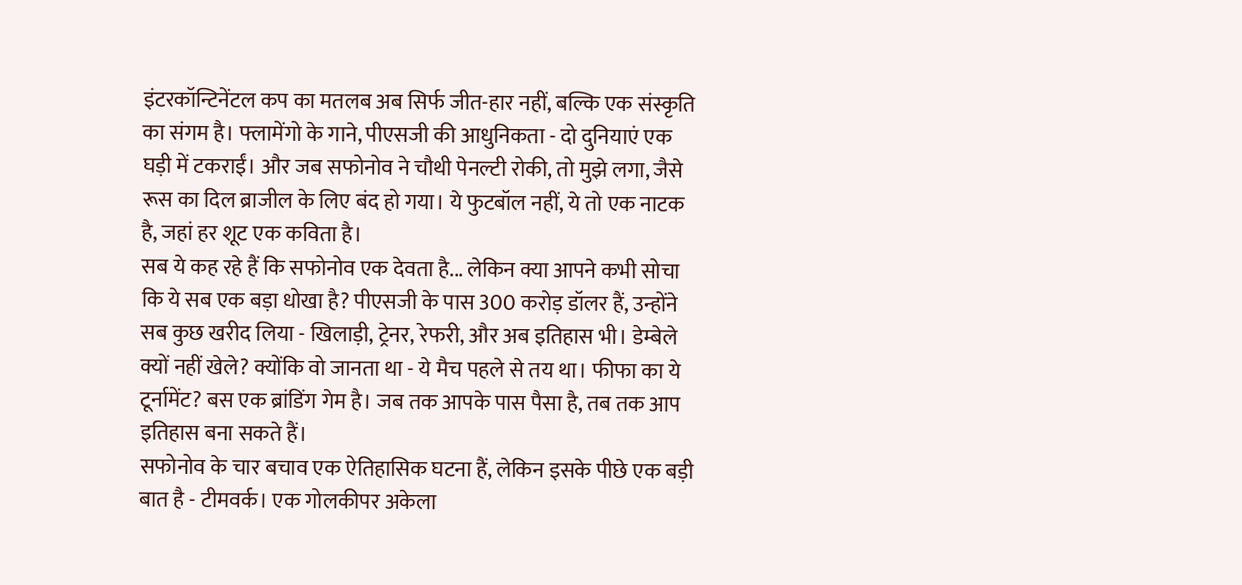इंटरकॉन्टिनेंटल कप का मतलब अब सिर्फ जीत-हार नहीं, बल्कि एक संस्कृति का संगम है। फ्लामेंगो के गाने, पीएसजी की आधुनिकता - दो दुनियाएं एक घड़ी में टकराईं। और जब सफोनोव ने चौथी पेनल्टी रोकी, तो मुझे लगा, जैसे रूस का दिल ब्राजील के लिए बंद हो गया। ये फुटबॉल नहीं, ये तो एक नाटक है, जहां हर शूट एक कविता है।
सब ये कह रहे हैं कि सफोनोव एक देवता है... लेकिन क्या आपने कभी सोचा कि ये सब एक बड़ा धोखा है? पीएसजी के पास 300 करोड़ डॉलर हैं, उन्होंने सब कुछ खरीद लिया - खिलाड़ी, ट्रेनर, रेफरी, और अब इतिहास भी। डेम्बेले क्यों नहीं खेले? क्योंकि वो जानता था - ये मैच पहले से तय था। फीफा का ये टूर्नामेंट? बस एक ब्रांडिंग गेम है। जब तक आपके पास पैसा है, तब तक आप इतिहास बना सकते हैं।
सफोनोव के चार बचाव एक ऐतिहासिक घटना हैं, लेकिन इसके पीछे एक बड़ी बात है - टीमवर्क। एक गोलकीपर अकेला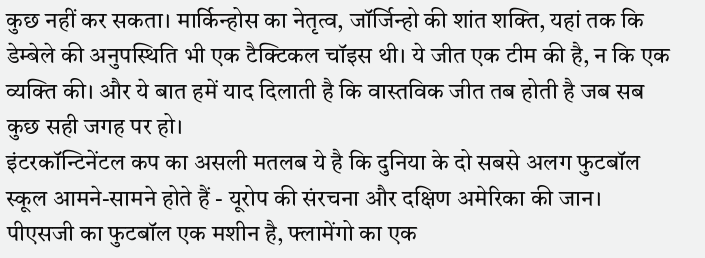कुछ नहीं कर सकता। मार्किन्होस का नेतृत्व, जॉर्जिन्हो की शांत शक्ति, यहां तक कि डेम्बेले की अनुपस्थिति भी एक टैक्टिकल चॉइस थी। ये जीत एक टीम की है, न कि एक व्यक्ति की। और ये बात हमें याद दिलाती है कि वास्तविक जीत तब होती है जब सब कुछ सही जगह पर हो।
इंटरकॉन्टिनेंटल कप का असली मतलब ये है कि दुनिया के दो सबसे अलग फुटबॉल स्कूल आमने-सामने होते हैं - यूरोप की संरचना और दक्षिण अमेरिका की जान। पीएसजी का फुटबॉल एक मशीन है, फ्लामेंगो का एक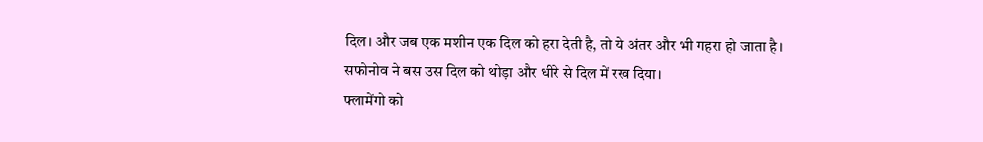दिल। और जब एक मशीन एक दिल को हरा देती है, तो ये अंतर और भी गहरा हो जाता है। सफोनोव ने बस उस दिल को थोड़ा और धीरे से दिल में रख दिया।
फ्लामेंगो को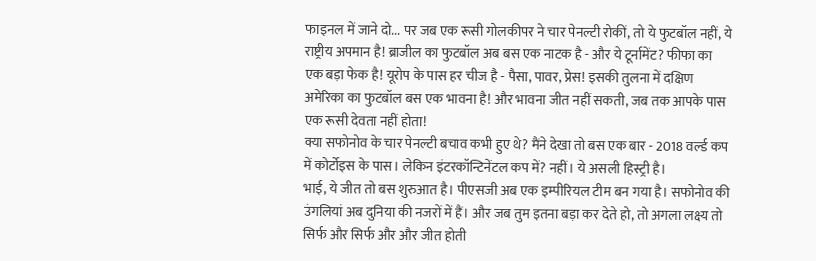फाइनल में जाने दो... पर जब एक रूसी गोलकीपर ने चार पेनल्टी रोकीं, तो ये फुटबॉल नहीं, ये राष्ट्रीय अपमान है! ब्राजील का फुटबॉल अब बस एक नाटक है - और ये टूर्नामेंट? फीफा का एक बड़ा फेक है! यूरोप के पास हर चीज है - पैसा, पावर, प्रेस! इसकी तुलना में दक्षिण अमेरिका का फुटबॉल बस एक भावना है! और भावना जीत नहीं सकती, जब तक आपके पास एक रूसी देवता नहीं होता!
क्या सफोनोव के चार पेनल्टी बचाव कभी हुए थे? मैंने देखा तो बस एक बार - 2018 वर्ल्ड कप में कोर्टोइस के पास। लेकिन इंटरकॉन्टिनेंटल कप में? नहीं। ये असली हिस्ट्री है।
भाई, ये जीत तो बस शुरुआत है। पीएसजी अब एक इम्पीरियल टीम बन गया है। सफोनोव की उंगलियां अब दुनिया की नजरों में हैं। और जब तुम इतना बड़ा कर देते हो, तो अगला लक्ष्य तो सिर्फ और सिर्फ और और जीत होती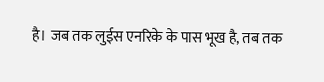है। जब तक लुईस एनरिके के पास भूख है, तब तक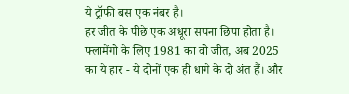ये ट्रॉफी बस एक नंबर है।
हर जीत के पीछे एक अधूरा सपना छिपा होता है। फ्लामेंगो के लिए 1981 का वो जीत, अब 2025 का ये हार - ये दोनों एक ही धागे के दो अंत हैं। और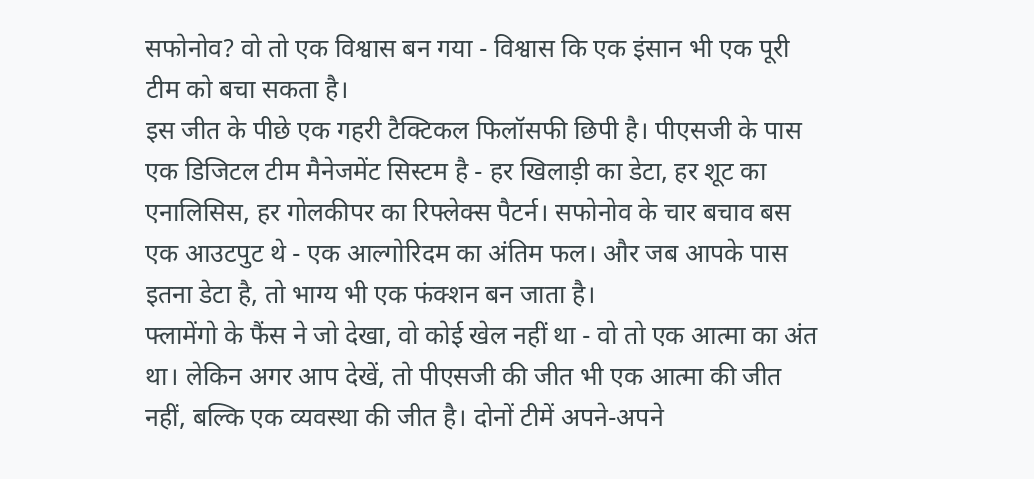सफोनोव? वो तो एक विश्वास बन गया - विश्वास कि एक इंसान भी एक पूरी टीम को बचा सकता है।
इस जीत के पीछे एक गहरी टैक्टिकल फिलॉसफी छिपी है। पीएसजी के पास एक डिजिटल टीम मैनेजमेंट सिस्टम है - हर खिलाड़ी का डेटा, हर शूट का एनालिसिस, हर गोलकीपर का रिफ्लेक्स पैटर्न। सफोनोव के चार बचाव बस एक आउटपुट थे - एक आल्गोरिदम का अंतिम फल। और जब आपके पास इतना डेटा है, तो भाग्य भी एक फंक्शन बन जाता है।
फ्लामेंगो के फैंस ने जो देखा, वो कोई खेल नहीं था - वो तो एक आत्मा का अंत था। लेकिन अगर आप देखें, तो पीएसजी की जीत भी एक आत्मा की जीत नहीं, बल्कि एक व्यवस्था की जीत है। दोनों टीमें अपने-अपने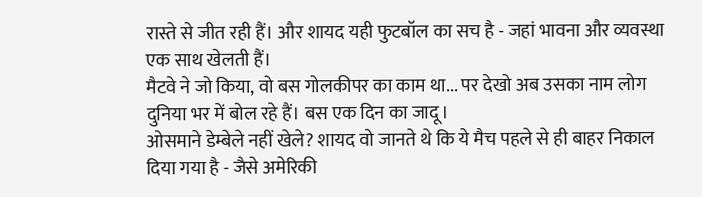रास्ते से जीत रही हैं। और शायद यही फुटबॉल का सच है - जहां भावना और व्यवस्था एक साथ खेलती हैं।
मैटवे ने जो किया, वो बस गोलकीपर का काम था... पर देखो अब उसका नाम लोग दुनिया भर में बोल रहे हैं। बस एक दिन का जादू।
ओसमाने डेम्बेले नहीं खेले? शायद वो जानते थे कि ये मैच पहले से ही बाहर निकाल दिया गया है - जैसे अमेरिकी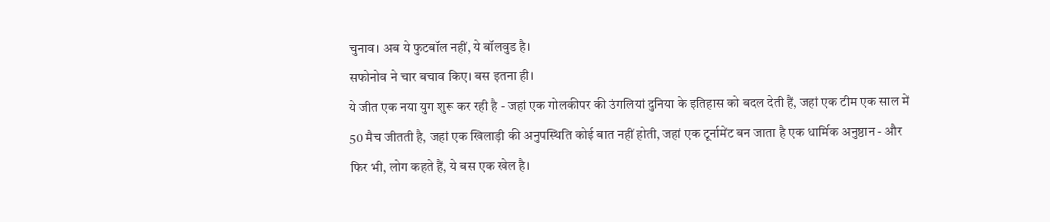चुनाव। अब ये फुटबॉल नहीं, ये बॉलवुड है।
सफोनोव ने चार बचाव किए। बस इतना ही।
ये जीत एक नया युग शुरू कर रही है - जहां एक गोलकीपर की उंगलियां दुनिया के इतिहास को बदल देती हैं, जहां एक टीम एक साल में 50 मैच जीतती है, जहां एक खिलाड़ी की अनुपस्थिति कोई बात नहीं होती, जहां एक टूर्नामेंट बन जाता है एक धार्मिक अनुष्ठान - और फिर भी, लोग कहते हैं, ये बस एक खेल है।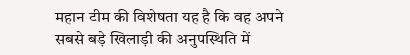महान टीम की विशेषता यह है कि वह अपने सबसे बड़े खिलाड़ी की अनुपस्थिति में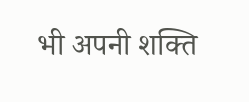भी अपनी शक्ति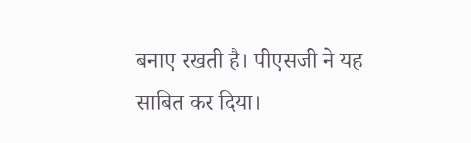बनाए रखती है। पीएसजी ने यह साबित कर दिया।